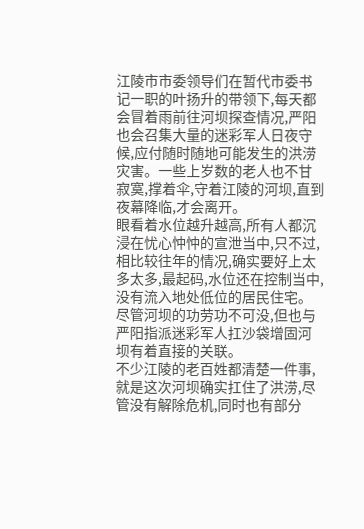江陵市市委领导们在暂代市委书记一职的叶扬升的带领下,每天都会冒着雨前往河坝探查情况,严阳也会召集大量的迷彩军人日夜守候,应付随时随地可能发生的洪涝灾害。一些上岁数的老人也不甘寂寞,撑着伞,守着江陵的河坝,直到夜幕降临,才会离开。
眼看着水位越升越高,所有人都沉浸在忧心忡忡的宣泄当中,只不过,相比较往年的情况,确实要好上太多太多,最起码,水位还在控制当中,没有流入地处低位的居民住宅。尽管河坝的功劳功不可没,但也与严阳指派迷彩军人扛沙袋增固河坝有着直接的关联。
不少江陵的老百姓都清楚一件事,就是这次河坝确实扛住了洪涝,尽管没有解除危机,同时也有部分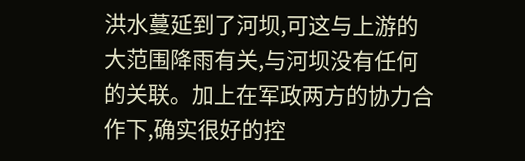洪水蔓延到了河坝,可这与上游的大范围降雨有关,与河坝没有任何的关联。加上在军政两方的协力合作下,确实很好的控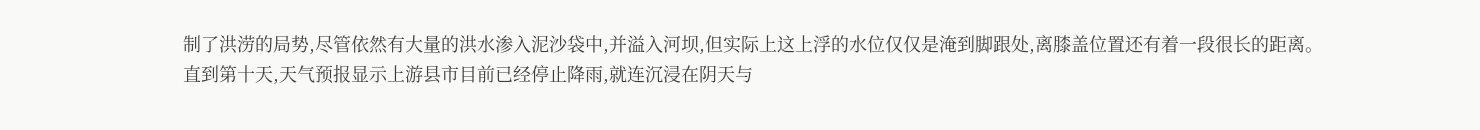制了洪涝的局势,尽管依然有大量的洪水渗入泥沙袋中,并溢入河坝,但实际上这上浮的水位仅仅是淹到脚跟处,离膝盖位置还有着一段很长的距离。
直到第十天,天气预报显示上游县市目前已经停止降雨,就连沉浸在阴天与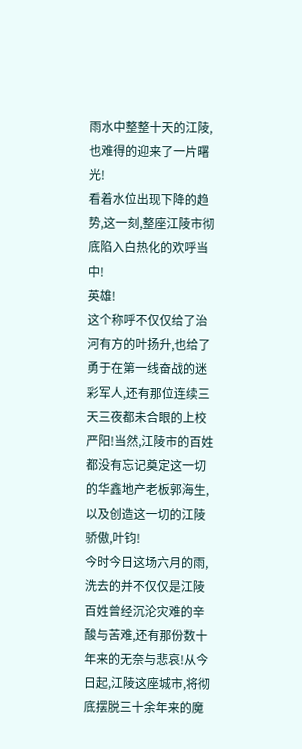雨水中整整十天的江陵,也难得的迎来了一片曙光!
看着水位出现下降的趋势,这一刻,整座江陵市彻底陷入白热化的欢呼当中!
英雄!
这个称呼不仅仅给了治河有方的叶扬升,也给了勇于在第一线奋战的迷彩军人,还有那位连续三天三夜都未合眼的上校严阳!当然,江陵市的百姓都没有忘记奠定这一切的华鑫地产老板郭海生,以及创造这一切的江陵骄傲,叶钧!
今时今日这场六月的雨,洗去的并不仅仅是江陵百姓曾经沉沦灾难的辛酸与苦难,还有那份数十年来的无奈与悲哀!从今日起,江陵这座城市,将彻底摆脱三十余年来的魔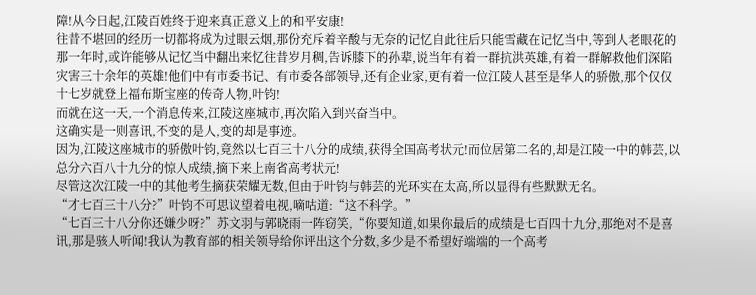障!从今日起,江陵百姓终于迎来真正意义上的和平安康!
往昔不堪回的经历一切都将成为过眼云烟,那份充斥着辛酸与无奈的记忆自此往后只能雪藏在记忆当中,等到人老眼花的那一年时,或许能够从记忆当中翻出来忆往昔岁月稠,告诉膝下的孙辈,说当年有着一群抗洪英雄,有着一群解救他们深陷灾害三十余年的英雄!他们中有市委书记、有市委各部领导,还有企业家,更有着一位江陵人甚至是华人的骄傲,那个仅仅十七岁就登上福布斯宝座的传奇人物,叶钧!
而就在这一天,一个消息传来,江陵这座城市,再次陷入到兴奋当中。
这确实是一则喜讯,不变的是人,变的却是事迹。
因为,江陵这座城市的骄傲叶钧,竟然以七百三十八分的成绩,获得全国高考状元!而位居第二名的,却是江陵一中的韩芸,以总分六百八十九分的惊人成绩,摘下来上南省高考状元!
尽管这次江陵一中的其他考生摘获荣耀无数,但由于叶钧与韩芸的光环实在太高,所以显得有些默默无名。
“才七百三十八分?”叶钧不可思议望着电视,嘀咕道:“这不科学。”
“七百三十八分你还嫌少呀?”苏文羽与郭晓雨一阵窃笑,“你要知道,如果你最后的成绩是七百四十九分,那绝对不是喜讯,那是骇人听闻!我认为教育部的相关领导给你评出这个分数,多少是不希望好端端的一个高考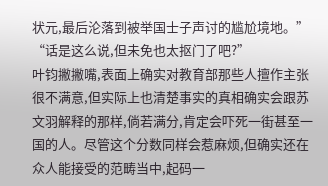状元,最后沦落到被举国士子声讨的尴尬境地。”
“话是这么说,但未免也太抠门了吧?”
叶钧撇撇嘴,表面上确实对教育部那些人擅作主张很不满意,但实际上也清楚事实的真相确实会跟苏文羽解释的那样,倘若满分,肯定会吓死一街甚至一国的人。尽管这个分数同样会惹麻烦,但确实还在众人能接受的范畴当中,起码一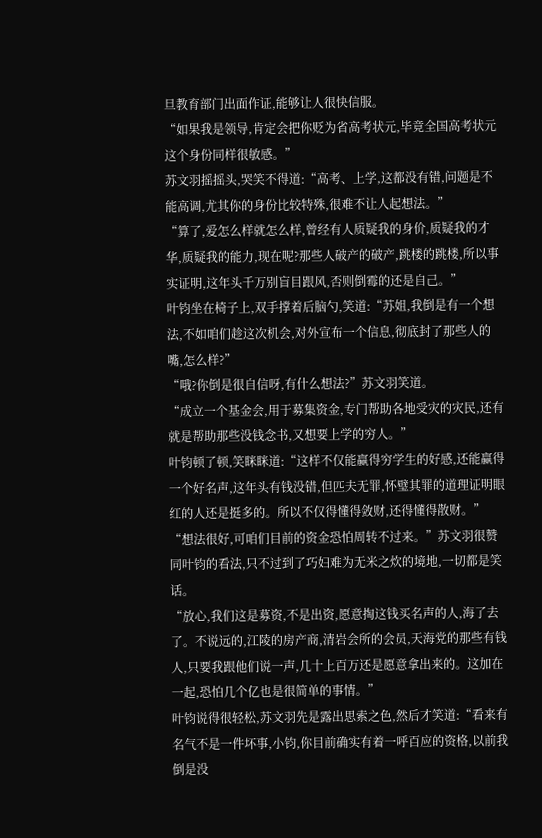旦教育部门出面作证,能够让人很快信服。
“如果我是领导,肯定会把你贬为省高考状元,毕竟全国高考状元这个身份同样很敏感。”
苏文羽摇摇头,哭笑不得道:“高考、上学,这都没有错,问题是不能高调,尤其你的身份比较特殊,很难不让人起想法。”
“算了,爱怎么样就怎么样,曾经有人质疑我的身价,质疑我的才华,质疑我的能力,现在呢?那些人破产的破产,跳楼的跳楼,所以事实证明,这年头千万别盲目跟风,否则倒霉的还是自己。”
叶钧坐在椅子上,双手撑着后脑勺,笑道:“苏姐,我倒是有一个想法,不如咱们趁这次机会,对外宣布一个信息,彻底封了那些人的嘴,怎么样?”
“哦?你倒是很自信呀,有什么想法?”苏文羽笑道。
“成立一个基金会,用于募集资金,专门帮助各地受灾的灾民,还有就是帮助那些没钱念书,又想要上学的穷人。”
叶钧顿了顿,笑眯眯道:“这样不仅能赢得穷学生的好感,还能赢得一个好名声,这年头有钱没错,但匹夫无罪,怀璧其罪的道理证明眼红的人还是挺多的。所以不仅得懂得敛财,还得懂得散财。”
“想法很好,可咱们目前的资金恐怕周转不过来。”苏文羽很赞同叶钧的看法,只不过到了巧妇难为无米之炊的境地,一切都是笑话。
“放心,我们这是募资,不是出资,愿意掏这钱买名声的人,海了去了。不说远的,江陵的房产商,清岩会所的会员,天海党的那些有钱人,只要我跟他们说一声,几十上百万还是愿意拿出来的。这加在一起,恐怕几个亿也是很简单的事情。”
叶钧说得很轻松,苏文羽先是露出思索之色,然后才笑道:“看来有名气不是一件坏事,小钧,你目前确实有着一呼百应的资格,以前我倒是没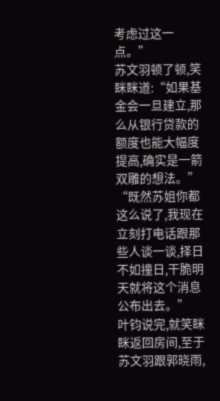考虑过这一点。”
苏文羽顿了顿,笑眯眯道:“如果基金会一旦建立,那么从银行贷款的额度也能大幅度提高,确实是一箭双雕的想法。”
“既然苏姐你都这么说了,我现在立刻打电话跟那些人谈一谈,择日不如撞日,干脆明天就将这个消息公布出去。”
叶钧说完,就笑眯眯返回房间,至于苏文羽跟郭晓雨,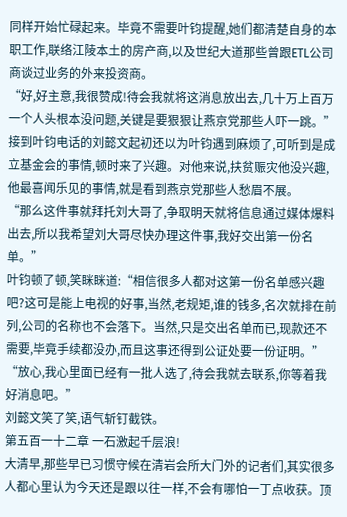同样开始忙碌起来。毕竟不需要叶钧提醒,她们都清楚自身的本职工作,联络江陵本土的房产商,以及世纪大道那些曾跟ETL公司商谈过业务的外来投资商。
“好,好主意,我很赞成!待会我就将这消息放出去,几十万上百万一个人头根本没问题,关键是要狠狠让燕京党那些人吓一跳。”
接到叶钧电话的刘懿文起初还以为叶钧遇到麻烦了,可听到是成立基金会的事情,顿时来了兴趣。对他来说,扶贫赈灾他没兴趣,他最喜闻乐见的事情,就是看到燕京党那些人愁眉不展。
“那么这件事就拜托刘大哥了,争取明天就将信息通过媒体爆料出去,所以我希望刘大哥尽快办理这件事,我好交出第一份名单。”
叶钧顿了顿,笑眯眯道:“相信很多人都对这第一份名单感兴趣吧?这可是能上电视的好事,当然,老规矩,谁的钱多,名次就排在前列,公司的名称也不会落下。当然,只是交出名单而已,现款还不需要,毕竟手续都没办,而且这事还得到公证处要一份证明。”
“放心,我心里面已经有一批人选了,待会我就去联系,你等着我好消息吧。”
刘懿文笑了笑,语气斩钉截铁。
第五百一十二章 一石激起千层浪!
大清早,那些早已习惯守候在清岩会所大门外的记者们,其实很多人都心里认为今天还是跟以往一样,不会有哪怕一丁点收获。顶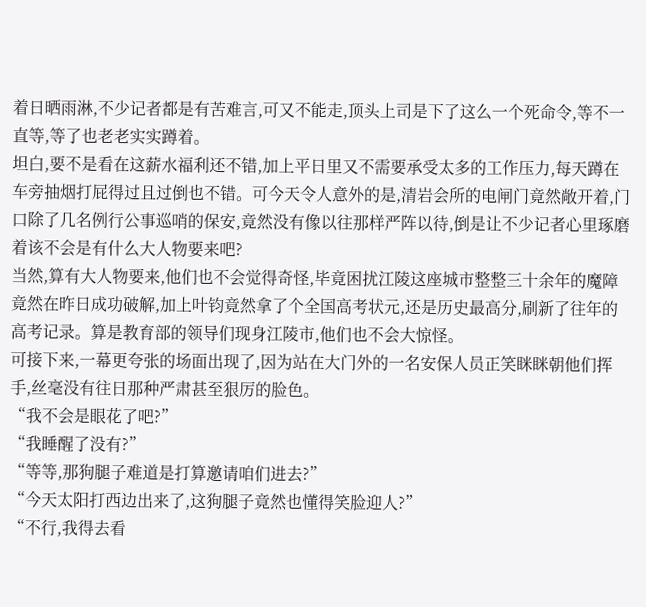着日晒雨淋,不少记者都是有苦难言,可又不能走,顶头上司是下了这么一个死命令,等不一直等,等了也老老实实蹲着。
坦白,要不是看在这薪水福利还不错,加上平日里又不需要承受太多的工作压力,每天蹲在车旁抽烟打屁得过且过倒也不错。可今天令人意外的是,清岩会所的电闸门竟然敞开着,门口除了几名例行公事巡哨的保安,竟然没有像以往那样严阵以待,倒是让不少记者心里琢磨着该不会是有什么大人物要来吧?
当然,算有大人物要来,他们也不会觉得奇怪,毕竟困扰江陵这座城市整整三十余年的魔障竟然在昨日成功破解,加上叶钧竟然拿了个全国高考状元,还是历史最高分,刷新了往年的高考记录。算是教育部的领导们现身江陵市,他们也不会大惊怪。
可接下来,一幕更夸张的场面出现了,因为站在大门外的一名安保人员正笑眯眯朝他们挥手,丝毫没有往日那种严肃甚至狠厉的脸色。
“我不会是眼花了吧?”
“我睡醒了没有?”
“等等,那狗腿子难道是打算邀请咱们进去?”
“今天太阳打西边出来了,这狗腿子竟然也懂得笑脸迎人?”
“不行,我得去看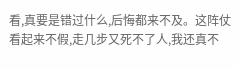看,真要是错过什么,后悔都来不及。这阵仗看起来不假,走几步又死不了人,我还真不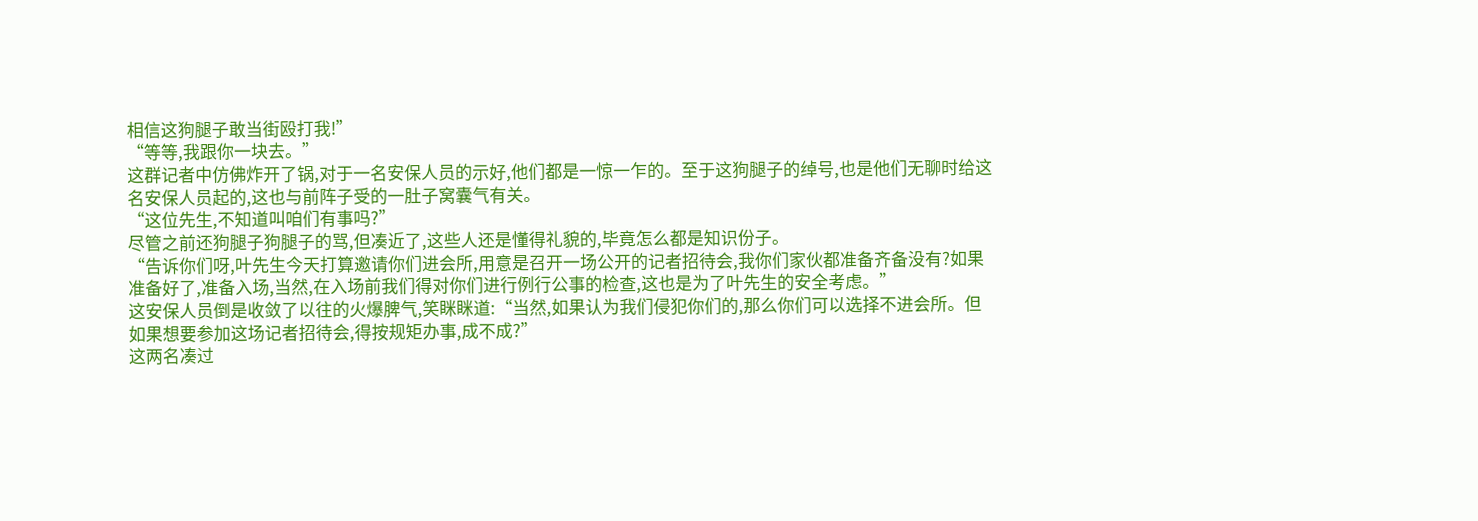相信这狗腿子敢当街殴打我!”
“等等,我跟你一块去。”
这群记者中仿佛炸开了锅,对于一名安保人员的示好,他们都是一惊一乍的。至于这狗腿子的绰号,也是他们无聊时给这名安保人员起的,这也与前阵子受的一肚子窝囊气有关。
“这位先生,不知道叫咱们有事吗?”
尽管之前还狗腿子狗腿子的骂,但凑近了,这些人还是懂得礼貌的,毕竟怎么都是知识份子。
“告诉你们呀,叶先生今天打算邀请你们进会所,用意是召开一场公开的记者招待会,我你们家伙都准备齐备没有?如果准备好了,准备入场,当然,在入场前我们得对你们进行例行公事的检查,这也是为了叶先生的安全考虑。”
这安保人员倒是收敛了以往的火爆脾气,笑眯眯道:“当然,如果认为我们侵犯你们的,那么你们可以选择不进会所。但如果想要参加这场记者招待会,得按规矩办事,成不成?”
这两名凑过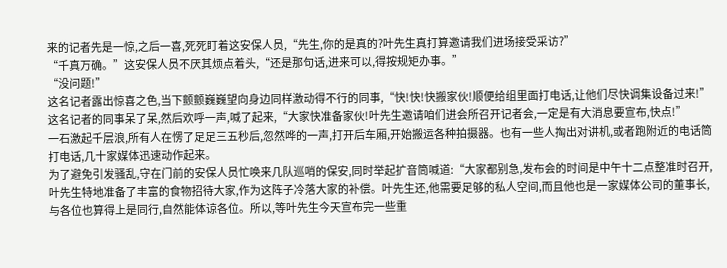来的记者先是一惊,之后一喜,死死盯着这安保人员,“先生,你的是真的?叶先生真打算邀请我们进场接受采访?”
“千真万确。”这安保人员不厌其烦点着头,“还是那句话,进来可以,得按规矩办事。”
“没问题!”
这名记者露出惊喜之色,当下颤颤巍巍望向身边同样激动得不行的同事,“快!快!快搬家伙!顺便给组里面打电话,让他们尽快调集设备过来!”
这名记者的同事呆了呆,然后欢呼一声,喊了起来,“大家快准备家伙!叶先生邀请咱们进会所召开记者会,一定是有大消息要宣布,快点!”
一石激起千层浪,所有人在愣了足足三五秒后,忽然哗的一声,打开后车厢,开始搬运各种拍摄器。也有一些人掏出对讲机,或者跑附近的电话筒打电话,几十家媒体迅速动作起来。
为了避免引发骚乱,守在门前的安保人员忙唤来几队巡哨的保安,同时举起扩音筒喊道:“大家都别急,发布会的时间是中午十二点整准时召开,叶先生特地准备了丰富的食物招待大家,作为这阵子冷落大家的补偿。叶先生还,他需要足够的私人空间,而且他也是一家媒体公司的董事长,与各位也算得上是同行,自然能体谅各位。所以,等叶先生今天宣布完一些重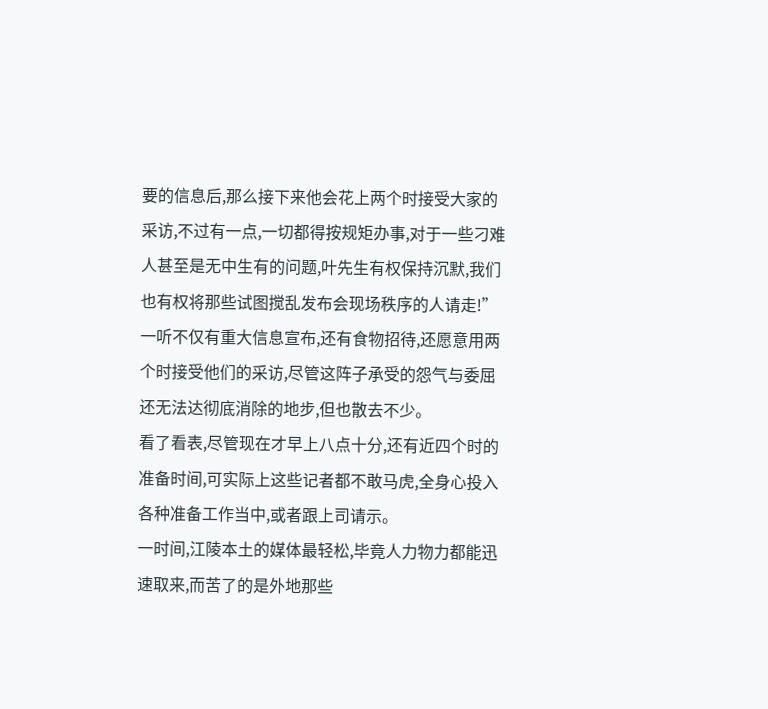要的信息后,那么接下来他会花上两个时接受大家的采访,不过有一点,一切都得按规矩办事,对于一些刁难人甚至是无中生有的问题,叶先生有权保持沉默,我们也有权将那些试图搅乱发布会现场秩序的人请走!”
一听不仅有重大信息宣布,还有食物招待,还愿意用两个时接受他们的采访,尽管这阵子承受的怨气与委屈还无法达彻底消除的地步,但也散去不少。
看了看表,尽管现在才早上八点十分,还有近四个时的准备时间,可实际上这些记者都不敢马虎,全身心投入各种准备工作当中,或者跟上司请示。
一时间,江陵本土的媒体最轻松,毕竟人力物力都能迅速取来,而苦了的是外地那些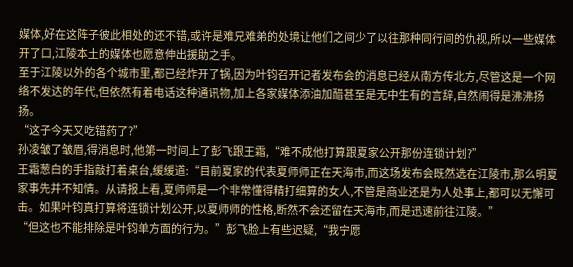媒体,好在这阵子彼此相处的还不错,或许是难兄难弟的处境让他们之间少了以往那种同行间的仇视,所以一些媒体开了口,江陵本土的媒体也愿意伸出援助之手。
至于江陵以外的各个城市里,都已经炸开了锅,因为叶钧召开记者发布会的消息已经从南方传北方,尽管这是一个网络不发达的年代,但依然有着电话这种通讯物,加上各家媒体添油加醋甚至是无中生有的言辞,自然闹得是沸沸扬扬。
“这子今天又吃错药了?”
孙凌皱了皱眉,得消息时,他第一时间上了彭飞跟王霜,“难不成他打算跟夏家公开那份连锁计划?”
王霜葱白的手指敲打着桌台,缓缓道:“目前夏家的代表夏师师正在天海市,而这场发布会既然选在江陵市,那么明夏家事先并不知情。从请报上看,夏师师是一个非常懂得精打细算的女人,不管是商业还是为人处事上,都可以无懈可击。如果叶钧真打算将连锁计划公开,以夏师师的性格,断然不会还留在天海市,而是迅速前往江陵。”
“但这也不能排除是叶钧单方面的行为。”彭飞脸上有些迟疑,“我宁愿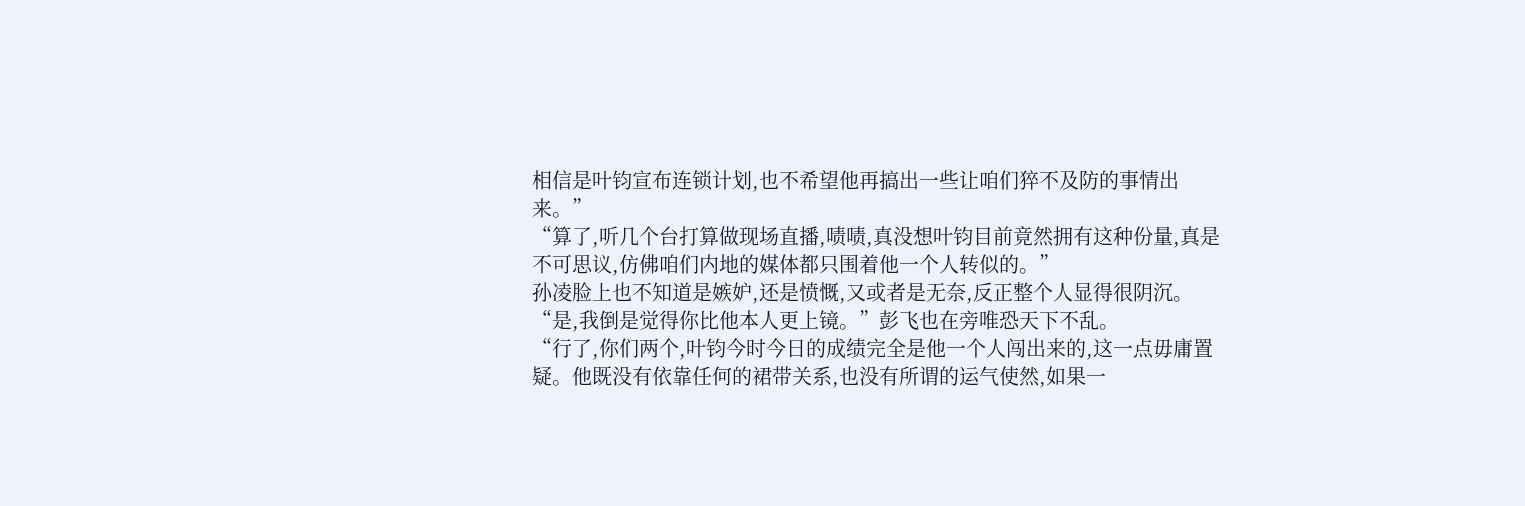相信是叶钧宣布连锁计划,也不希望他再搞出一些让咱们猝不及防的事情出来。”
“算了,听几个台打算做现场直播,啧啧,真没想叶钧目前竟然拥有这种份量,真是不可思议,仿佛咱们内地的媒体都只围着他一个人转似的。”
孙凌脸上也不知道是嫉妒,还是愤慨,又或者是无奈,反正整个人显得很阴沉。
“是,我倒是觉得你比他本人更上镜。”彭飞也在旁唯恐天下不乱。
“行了,你们两个,叶钧今时今日的成绩完全是他一个人闯出来的,这一点毋庸置疑。他既没有依靠任何的裙带关系,也没有所谓的运气使然,如果一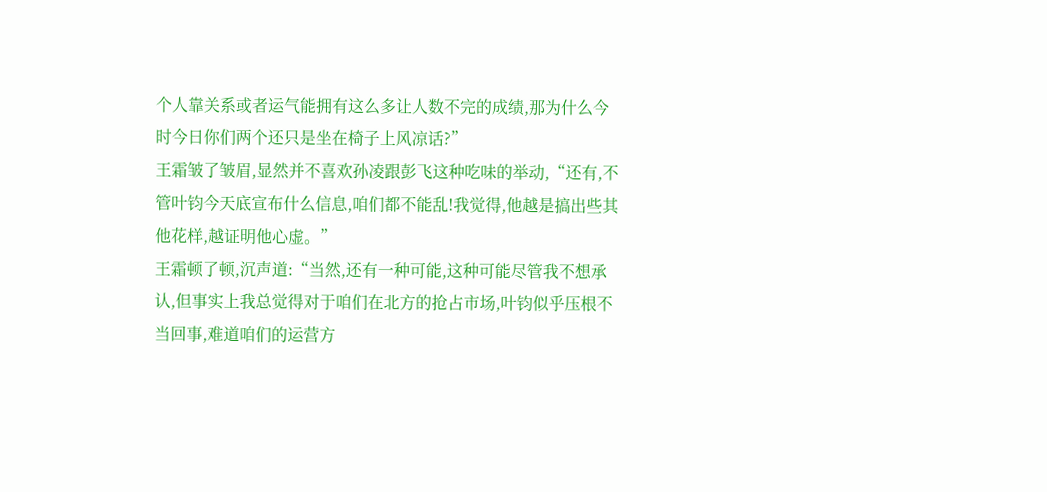个人靠关系或者运气能拥有这么多让人数不完的成绩,那为什么今时今日你们两个还只是坐在椅子上风凉话?”
王霜皱了皱眉,显然并不喜欢孙凌跟彭飞这种吃味的举动,“还有,不管叶钧今天底宣布什么信息,咱们都不能乱!我觉得,他越是搞出些其他花样,越证明他心虚。”
王霜顿了顿,沉声道:“当然,还有一种可能,这种可能尽管我不想承认,但事实上我总觉得对于咱们在北方的抢占市场,叶钧似乎压根不当回事,难道咱们的运营方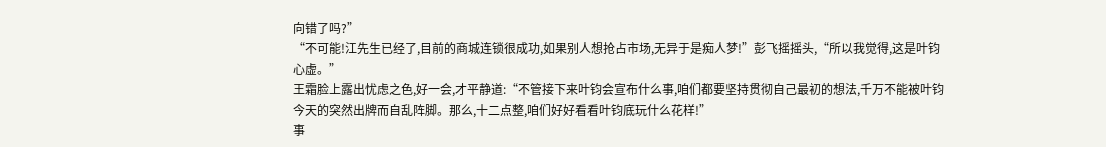向错了吗?”
“不可能!江先生已经了,目前的商城连锁很成功,如果别人想抢占市场,无异于是痴人梦!”彭飞摇摇头,“所以我觉得,这是叶钧心虚。”
王霜脸上露出忧虑之色,好一会,才平静道:“不管接下来叶钧会宣布什么事,咱们都要坚持贯彻自己最初的想法,千万不能被叶钧今天的突然出牌而自乱阵脚。那么,十二点整,咱们好好看看叶钧底玩什么花样!”
事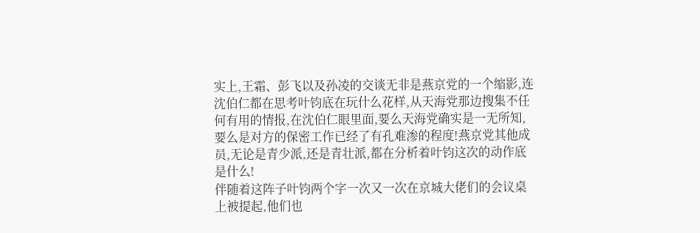实上,王霜、彭飞以及孙凌的交谈无非是燕京党的一个缩影,连沈伯仁都在思考叶钧底在玩什么花样,从天海党那边搜集不任何有用的情报,在沈伯仁眼里面,要么天海党确实是一无所知,要么是对方的保密工作已经了有孔难渗的程度!燕京党其他成员,无论是青少派,还是青壮派,都在分析着叶钧这次的动作底是什么!
伴随着这阵子叶钧两个字一次又一次在京城大佬们的会议桌上被提起,他们也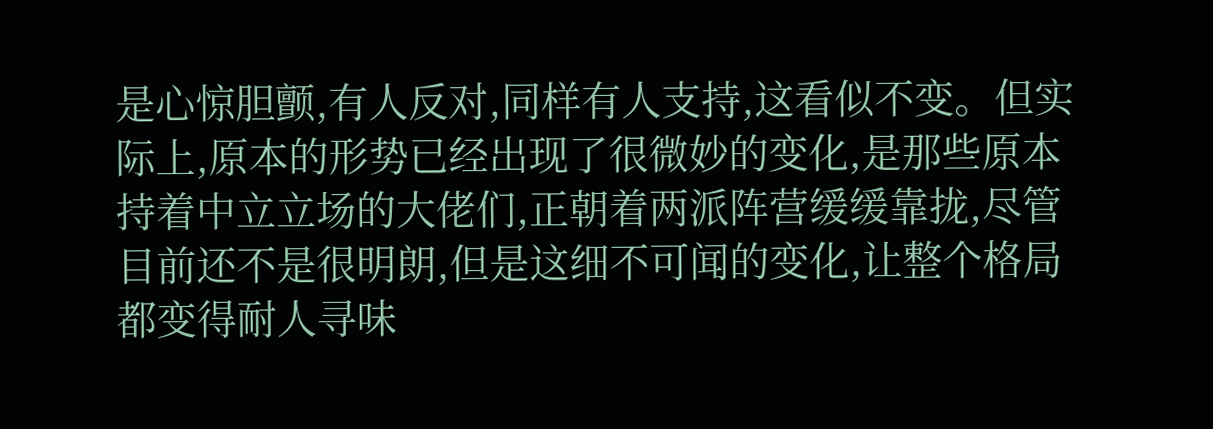是心惊胆颤,有人反对,同样有人支持,这看似不变。但实际上,原本的形势已经出现了很微妙的变化,是那些原本持着中立立场的大佬们,正朝着两派阵营缓缓靠拢,尽管目前还不是很明朗,但是这细不可闻的变化,让整个格局都变得耐人寻味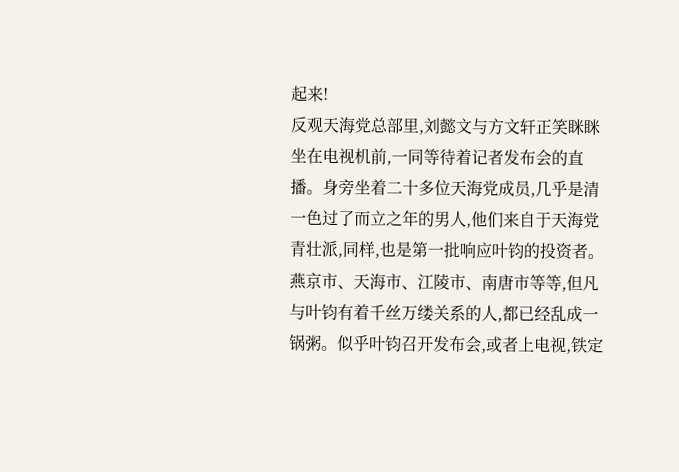起来!
反观天海党总部里,刘懿文与方文轩正笑眯眯坐在电视机前,一同等待着记者发布会的直播。身旁坐着二十多位天海党成员,几乎是清一色过了而立之年的男人,他们来自于天海党青壮派,同样,也是第一批响应叶钧的投资者。
燕京市、天海市、江陵市、南唐市等等,但凡与叶钧有着千丝万缕关系的人,都已经乱成一锅粥。似乎叶钧召开发布会,或者上电视,铁定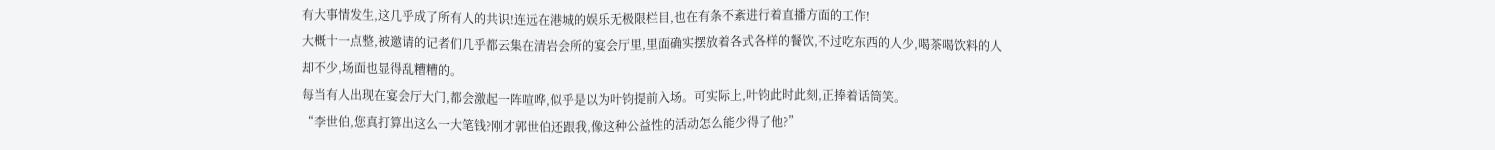有大事情发生,这几乎成了所有人的共识!连远在港城的娱乐无极限栏目,也在有条不紊进行着直播方面的工作!
大概十一点整,被邀请的记者们几乎都云集在清岩会所的宴会厅里,里面确实摆放着各式各样的餐饮,不过吃东西的人少,喝茶喝饮料的人却不少,场面也显得乱糟糟的。
每当有人出现在宴会厅大门,都会激起一阵喧哗,似乎是以为叶钧提前入场。可实际上,叶钧此时此刻,正捧着话筒笑。
“李世伯,您真打算出这么一大笔钱?刚才郭世伯还跟我,像这种公益性的活动怎么能少得了他?”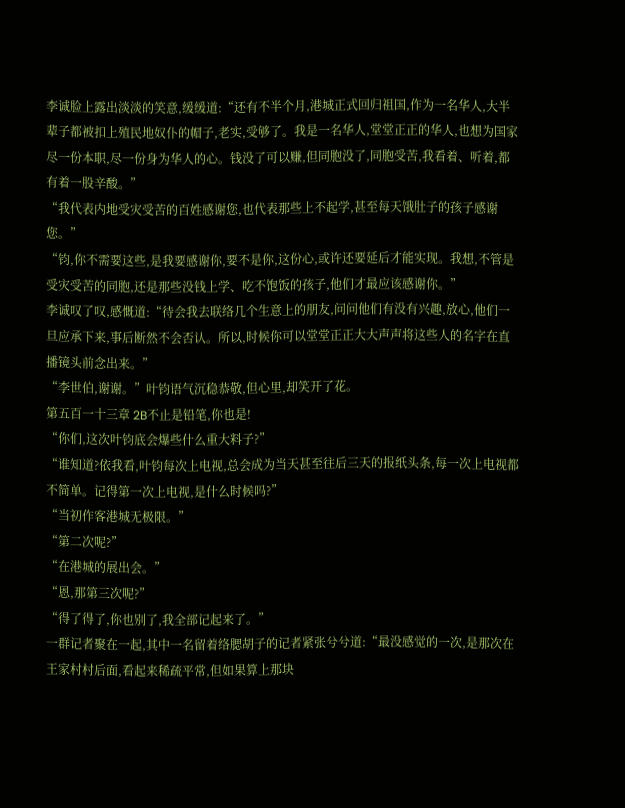李诚脸上露出淡淡的笑意,缓缓道:“还有不半个月,港城正式回归祖国,作为一名华人,大半辈子都被扣上殖民地奴仆的帽子,老实,受够了。我是一名华人,堂堂正正的华人,也想为国家尽一份本职,尽一份身为华人的心。钱没了可以赚,但同胞没了,同胞受苦,我看着、听着,都有着一股辛酸。”
“我代表内地受灾受苦的百姓感谢您,也代表那些上不起学,甚至每天饿肚子的孩子感谢您。”
“钧,你不需要这些,是我要感谢你,要不是你,这份心,或许还要延后才能实现。我想,不管是受灾受苦的同胞,还是那些没钱上学、吃不饱饭的孩子,他们才最应该感谢你。”
李诚叹了叹,感慨道:“待会我去联络几个生意上的朋友,问问他们有没有兴趣,放心,他们一旦应承下来,事后断然不会否认。所以,时候你可以堂堂正正大大声声将这些人的名字在直播镜头前念出来。”
“李世伯,谢谢。”叶钧语气沉稳恭敬,但心里,却笑开了花。
第五百一十三章 2B不止是铅笔,你也是!
“你们,这次叶钧底会爆些什么重大料子?”
“谁知道?依我看,叶钧每次上电视,总会成为当天甚至往后三天的报纸头条,每一次上电视都不简单。记得第一次上电视,是什么时候吗?”
“当初作客港城无极限。”
“第二次呢?”
“在港城的展出会。”
“恩,那第三次呢?”
“得了得了,你也别了,我全部记起来了。”
一群记者聚在一起,其中一名留着络腮胡子的记者紧张兮兮道:“最没感觉的一次,是那次在王家村村后面,看起来稀疏平常,但如果算上那块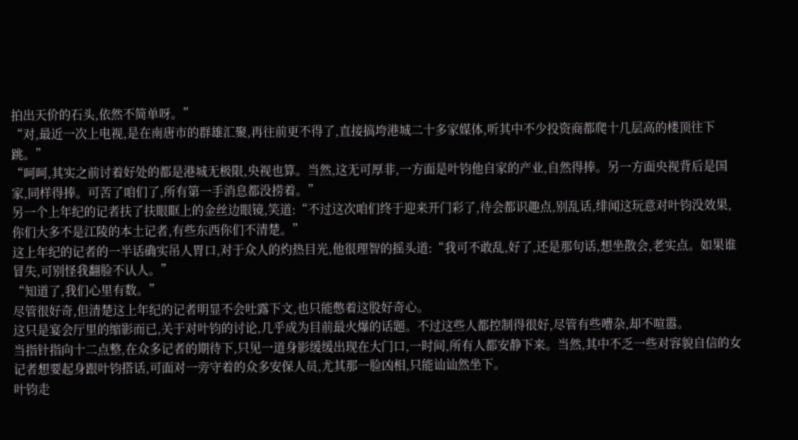拍出天价的石头,依然不简单呀。”
“对,最近一次上电视,是在南唐市的群雄汇聚,再往前更不得了,直接搞垮港城二十多家媒体,听其中不少投资商都爬十几层高的楼顶往下跳。”
“呵呵,其实之前讨着好处的都是港城无极限,央视也算。当然,这无可厚非,一方面是叶钧他自家的产业,自然得捧。另一方面央视背后是国家,同样得捧。可苦了咱们了,所有第一手消息都没捞着。”
另一个上年纪的记者扶了扶眼眶上的金丝边眼镜,笑道:“不过这次咱们终于迎来开门彩了,待会都识趣点,别乱话,绯闻这玩意对叶钧没效果,你们大多不是江陵的本土记者,有些东西你们不清楚。”
这上年纪的记者的一半话确实吊人胃口,对于众人的灼热目光,他很理智的摇头道:“我可不敢乱,好了,还是那句话,想坐散会,老实点。如果谁冒失,可别怪我翻脸不认人。”
“知道了,我们心里有数。”
尽管很好奇,但清楚这上年纪的记者明显不会吐露下文,也只能憋着这股好奇心。
这只是宴会厅里的缩影而已,关于对叶钧的讨论,几乎成为目前最火爆的话题。不过这些人都控制得很好,尽管有些嘈杂,却不喧嚣。
当指针指向十二点整,在众多记者的期待下,只见一道身影缓缓出现在大门口,一时间,所有人都安静下来。当然,其中不乏一些对容貌自信的女记者想要起身跟叶钧搭话,可面对一旁守着的众多安保人员,尤其那一脸凶相,只能讪讪然坐下。
叶钧走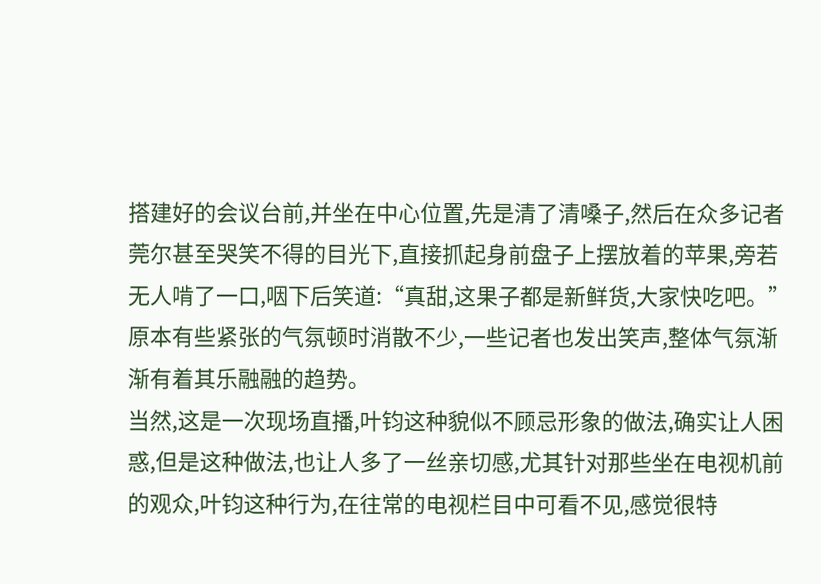搭建好的会议台前,并坐在中心位置,先是清了清嗓子,然后在众多记者莞尔甚至哭笑不得的目光下,直接抓起身前盘子上摆放着的苹果,旁若无人啃了一口,咽下后笑道:“真甜,这果子都是新鲜货,大家快吃吧。”
原本有些紧张的气氛顿时消散不少,一些记者也发出笑声,整体气氛渐渐有着其乐融融的趋势。
当然,这是一次现场直播,叶钧这种貌似不顾忌形象的做法,确实让人困惑,但是这种做法,也让人多了一丝亲切感,尤其针对那些坐在电视机前的观众,叶钧这种行为,在往常的电视栏目中可看不见,感觉很特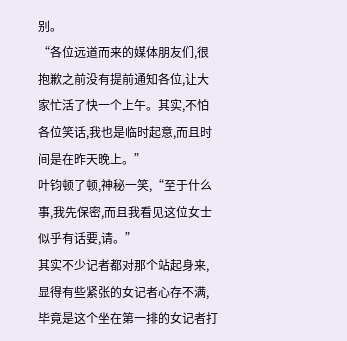别。
“各位远道而来的媒体朋友们,很抱歉之前没有提前通知各位,让大家忙活了快一个上午。其实,不怕各位笑话,我也是临时起意,而且时间是在昨天晚上。”
叶钧顿了顿,神秘一笑,“至于什么事,我先保密,而且我看见这位女士似乎有话要,请。”
其实不少记者都对那个站起身来,显得有些紧张的女记者心存不满,毕竟是这个坐在第一排的女记者打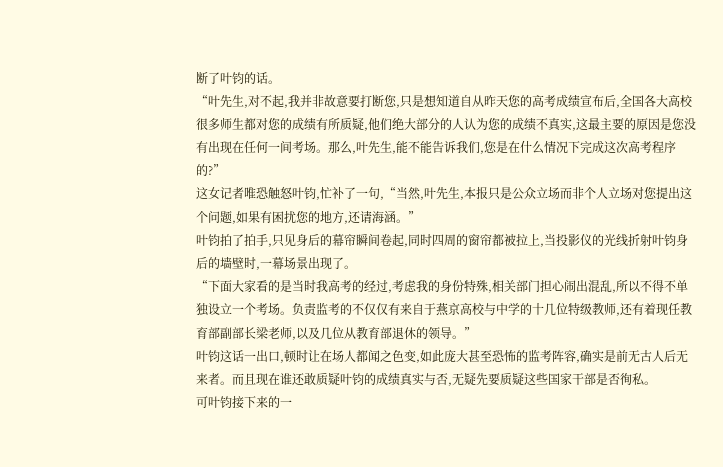断了叶钧的话。
“叶先生,对不起,我并非故意要打断您,只是想知道自从昨天您的高考成绩宣布后,全国各大高校很多师生都对您的成绩有所质疑,他们绝大部分的人认为您的成绩不真实,这最主要的原因是您没有出现在任何一间考场。那么,叶先生,能不能告诉我们,您是在什么情况下完成这次高考程序的?”
这女记者唯恐触怒叶钧,忙补了一句,“当然,叶先生,本报只是公众立场而非个人立场对您提出这个问题,如果有困扰您的地方,还请海涵。”
叶钧拍了拍手,只见身后的幕帘瞬间卷起,同时四周的窗帘都被拉上,当投影仪的光线折射叶钧身后的墙壁时,一幕场景出现了。
“下面大家看的是当时我高考的经过,考虑我的身份特殊,相关部门担心闹出混乱,所以不得不单独设立一个考场。负责监考的不仅仅有来自于燕京高校与中学的十几位特级教师,还有着现任教育部副部长梁老师,以及几位从教育部退休的领导。”
叶钧这话一出口,顿时让在场人都闻之色变,如此庞大甚至恐怖的监考阵容,确实是前无古人后无来者。而且现在谁还敢质疑叶钧的成绩真实与否,无疑先要质疑这些国家干部是否徇私。
可叶钧接下来的一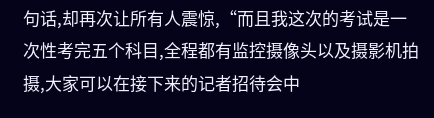句话,却再次让所有人震惊,“而且我这次的考试是一次性考完五个科目,全程都有监控摄像头以及摄影机拍摄,大家可以在接下来的记者招待会中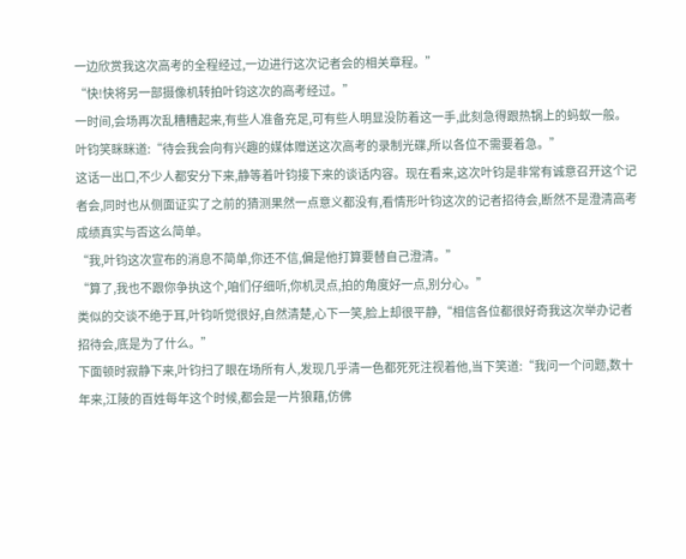一边欣赏我这次高考的全程经过,一边进行这次记者会的相关章程。”
“快!快将另一部摄像机转拍叶钧这次的高考经过。”
一时间,会场再次乱糟糟起来,有些人准备充足,可有些人明显没防着这一手,此刻急得跟热锅上的蚂蚁一般。
叶钧笑眯眯道:“待会我会向有兴趣的媒体赠送这次高考的录制光碟,所以各位不需要着急。”
这话一出口,不少人都安分下来,静等着叶钧接下来的谈话内容。现在看来,这次叶钧是非常有诚意召开这个记者会,同时也从侧面证实了之前的猜测果然一点意义都没有,看情形叶钧这次的记者招待会,断然不是澄清高考成绩真实与否这么简单。
“我,叶钧这次宣布的消息不简单,你还不信,偏是他打算要替自己澄清。”
“算了,我也不跟你争执这个,咱们仔细听,你机灵点,拍的角度好一点,别分心。”
类似的交谈不绝于耳,叶钧听觉很好,自然清楚,心下一笑,脸上却很平静,“相信各位都很好奇我这次举办记者招待会,底是为了什么。”
下面顿时寂静下来,叶钧扫了眼在场所有人,发现几乎清一色都死死注视着他,当下笑道:“我问一个问题,数十年来,江陵的百姓每年这个时候,都会是一片狼藉,仿佛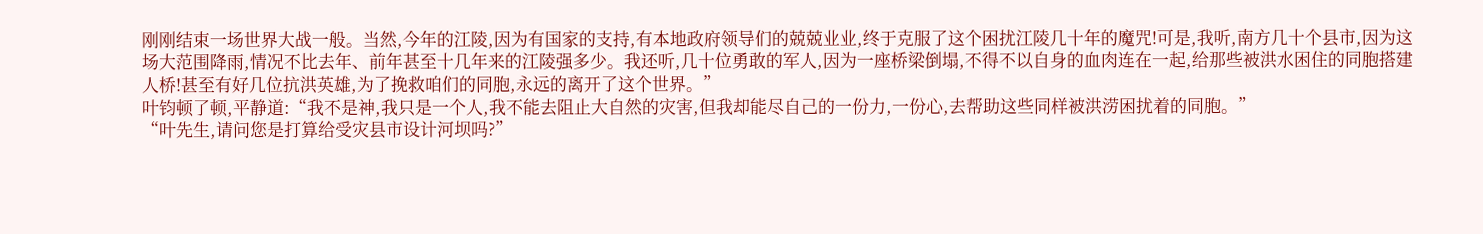刚刚结束一场世界大战一般。当然,今年的江陵,因为有国家的支持,有本地政府领导们的兢兢业业,终于克服了这个困扰江陵几十年的魔咒!可是,我听,南方几十个县市,因为这场大范围降雨,情况不比去年、前年甚至十几年来的江陵强多少。我还听,几十位勇敢的军人,因为一座桥梁倒塌,不得不以自身的血肉连在一起,给那些被洪水困住的同胞搭建人桥!甚至有好几位抗洪英雄,为了挽救咱们的同胞,永远的离开了这个世界。”
叶钧顿了顿,平静道:“我不是神,我只是一个人,我不能去阻止大自然的灾害,但我却能尽自己的一份力,一份心,去帮助这些同样被洪涝困扰着的同胞。”
“叶先生,请问您是打算给受灾县市设计河坝吗?”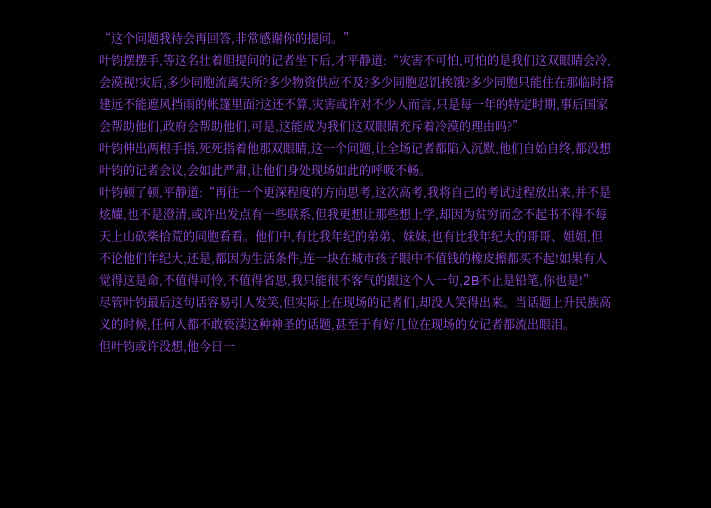“这个问题我待会再回答,非常感谢你的提问。”
叶钧摆摆手,等这名壮着胆提问的记者坐下后,才平静道:“灾害不可怕,可怕的是我们这双眼睛会冷,会漠视!灾后,多少同胞流离失所?多少物资供应不及?多少同胞忍饥挨饿?多少同胞只能住在那临时搭建远不能遮风挡雨的帐篷里面?这还不算,灾害或许对不少人而言,只是每一年的特定时期,事后国家会帮助他们,政府会帮助他们,可是,这能成为我们这双眼睛充斥着冷漠的理由吗?”
叶钧伸出两根手指,死死指着他那双眼睛,这一个问题,让全场记者都陷入沉默,他们自始自终,都没想叶钧的记者会议,会如此严肃,让他们身处现场如此的呼吸不畅。
叶钧顿了顿,平静道:“再往一个更深程度的方向思考,这次高考,我将自己的考试过程放出来,并不是炫耀,也不是澄清,或许出发点有一些联系,但我更想让那些想上学,却因为贫穷而念不起书不得不每天上山砍柴拾荒的同胞看看。他们中,有比我年纪的弟弟、妹妹,也有比我年纪大的哥哥、姐姐,但不论他们年纪大,还是,都因为生活条件,连一块在城市孩子眼中不值钱的橡皮擦都买不起!如果有人觉得这是命,不值得可怜,不值得省思,我只能很不客气的跟这个人一句,2B不止是铅笔,你也是!”
尽管叶钧最后这句话容易引人发笑,但实际上在现场的记者们,却没人笑得出来。当话题上升民族高义的时候,任何人都不敢亵渎这种神圣的话题,甚至于有好几位在现场的女记者都流出眼泪。
但叶钧或许没想,他今日一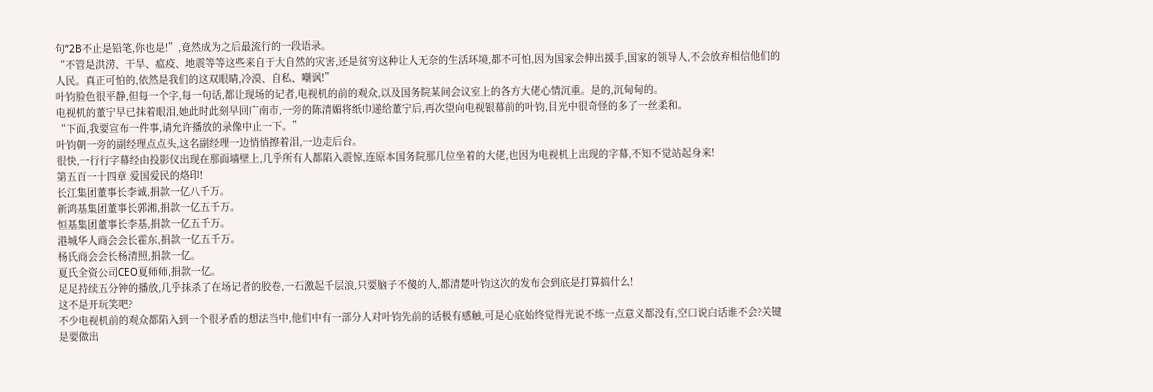句“2B不止是铅笔,你也是!”,竟然成为之后最流行的一段语录。
“不管是洪涝、干旱、瘟疫、地震等等这些来自于大自然的灾害,还是贫穷这种让人无奈的生活环境,都不可怕,因为国家会伸出援手,国家的领导人,不会放弃相信他们的人民。真正可怕的,依然是我们的这双眼睛,冷漠、自私、嘲讽!”
叶钧脸色很平静,但每一个字,每一句话,都让现场的记者,电视机的前的观众,以及国务院某间会议室上的各方大佬心情沉重。是的,沉甸甸的。
电视机的董宁早已抹着眼泪,她此时此刻早回广南市,一旁的陈清媚将纸巾递给董宁后,再次望向电视银幕前的叶钧,目光中很奇怪的多了一丝柔和。
“下面,我要宣布一件事,请允许播放的录像中止一下。”
叶钧朝一旁的副经理点点头,这名副经理一边悄悄擦着泪,一边走后台。
很快,一行行字幕经由投影仪出现在那面墙壁上,几乎所有人都陷入震惊,连原本国务院那几位坐着的大佬,也因为电视机上出现的字幕,不知不觉站起身来!
第五百一十四章 爱国爱民的烙印!
长江集团董事长李诚,捐款一亿八千万。
新鸿基集团董事长郭湘,捐款一亿五千万。
恒基集团董事长李基,捐款一亿五千万。
港城华人商会会长霍东,捐款一亿五千万。
杨氏商会会长杨清照,捐款一亿。
夏氏全资公司CEO夏师师,捐款一亿。
足足持续五分钟的播放,几乎抹杀了在场记者的胶卷,一石激起千层浪,只要脑子不傻的人,都清楚叶钧这次的发布会到底是打算搞什么!
这不是开玩笑吧?
不少电视机前的观众都陷入到一个很矛盾的想法当中,他们中有一部分人对叶钧先前的话极有感触,可是心底始终觉得光说不练一点意义都没有,空口说白话谁不会?关键是要做出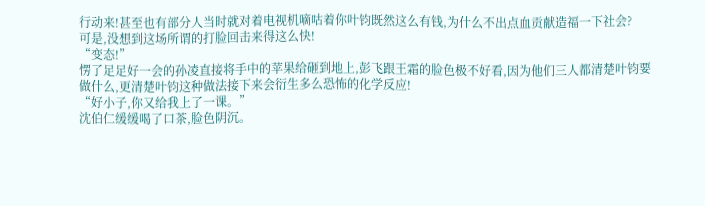行动来!甚至也有部分人当时就对着电视机嘀咕着你叶钧既然这么有钱,为什么不出点血贡献造福一下社会?
可是,没想到这场所谓的打脸回击来得这么快!
“变态!”
愣了足足好一会的孙凌直接将手中的苹果给砸到地上,彭飞跟王霜的脸色极不好看,因为他们三人都清楚叶钧要做什么,更清楚叶钧这种做法接下来会衍生多么恐怖的化学反应!
“好小子,你又给我上了一课。”
沈伯仁缓缓喝了口茶,脸色阴沉。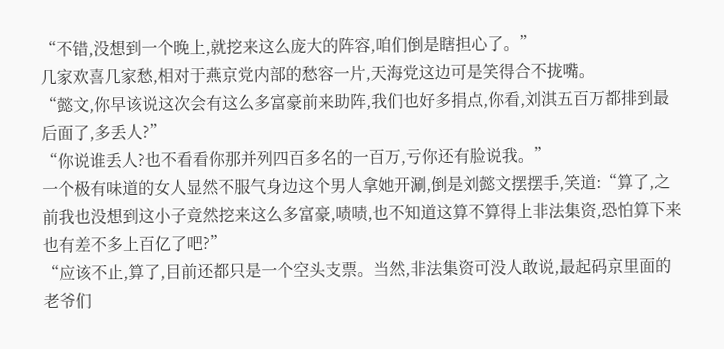“不错,没想到一个晚上,就挖来这么庞大的阵容,咱们倒是瞎担心了。”
几家欢喜几家愁,相对于燕京党内部的愁容一片,天海党这边可是笑得合不拢嘴。
“懿文,你早该说这次会有这么多富豪前来助阵,我们也好多捐点,你看,刘淇五百万都排到最后面了,多丢人?”
“你说谁丢人?也不看看你那并列四百多名的一百万,亏你还有脸说我。”
一个极有味道的女人显然不服气身边这个男人拿她开涮,倒是刘懿文摆摆手,笑道:“算了,之前我也没想到这小子竟然挖来这么多富豪,啧啧,也不知道这算不算得上非法集资,恐怕算下来也有差不多上百亿了吧?”
“应该不止,算了,目前还都只是一个空头支票。当然,非法集资可没人敢说,最起码京里面的老爷们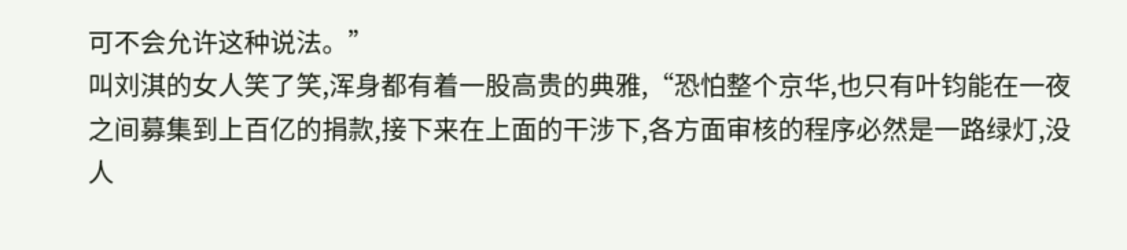可不会允许这种说法。”
叫刘淇的女人笑了笑,浑身都有着一股高贵的典雅,“恐怕整个京华,也只有叶钧能在一夜之间募集到上百亿的捐款,接下来在上面的干涉下,各方面审核的程序必然是一路绿灯,没人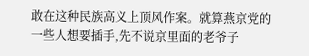敢在这种民族高义上顶风作案。就算燕京党的一些人想要插手,先不说京里面的老爷子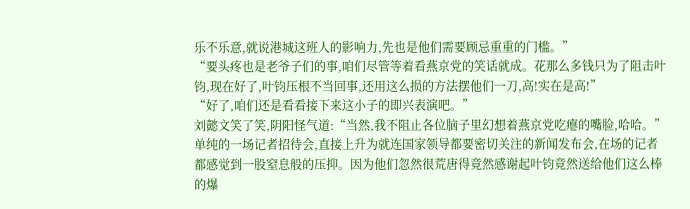乐不乐意,就说港城这班人的影响力,先也是他们需要顾忌重重的门槛。”
“要头疼也是老爷子们的事,咱们尽管等着看燕京党的笑话就成。花那么多钱只为了阻击叶钧,现在好了,叶钧压根不当回事,还用这么损的方法摆他们一刀,高!实在是高!”
“好了,咱们还是看看接下来这小子的即兴表演吧。”
刘懿文笑了笑,阴阳怪气道:“当然,我不阻止各位脑子里幻想着燕京党吃瘪的嘴脸,哈哈。”
单纯的一场记者招待会,直接上升为就连国家领导都要密切关注的新闻发布会,在场的记者都感觉到一股窒息般的压抑。因为他们忽然很荒唐得竟然感谢起叶钧竟然送给他们这么棒的爆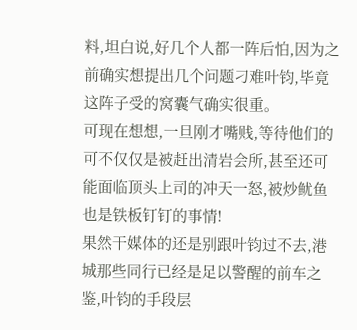料,坦白说,好几个人都一阵后怕,因为之前确实想提出几个问题刁难叶钧,毕竟这阵子受的窝囊气确实很重。
可现在想想,一旦刚才嘴贱,等待他们的可不仅仅是被赶出清岩会所,甚至还可能面临顶头上司的冲天一怒,被炒鱿鱼也是铁板钉钉的事情!
果然干媒体的还是别跟叶钧过不去,港城那些同行已经是足以警醒的前车之鉴,叶钧的手段层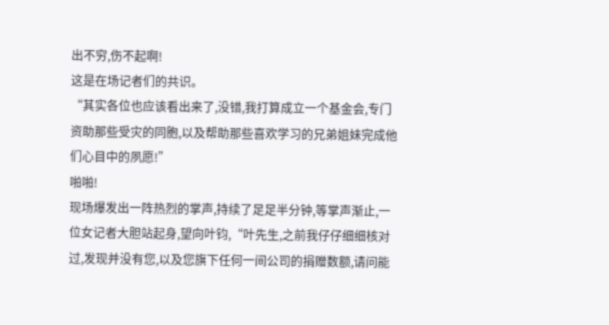出不穷,伤不起啊!
这是在场记者们的共识。
“其实各位也应该看出来了,没错,我打算成立一个基金会,专门资助那些受灾的同胞,以及帮助那些喜欢学习的兄弟姐妹完成他们心目中的夙愿!”
啪啪!
现场爆发出一阵热烈的掌声,持续了足足半分钟,等掌声渐止,一位女记者大胆站起身,望向叶钧,“叶先生,之前我仔仔细细核对过,发现并没有您,以及您旗下任何一间公司的捐赠数额,请问能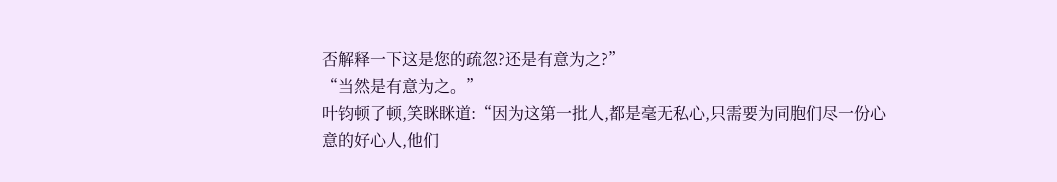否解释一下这是您的疏忽?还是有意为之?”
“当然是有意为之。”
叶钧顿了顿,笑眯眯道:“因为这第一批人,都是毫无私心,只需要为同胞们尽一份心意的好心人,他们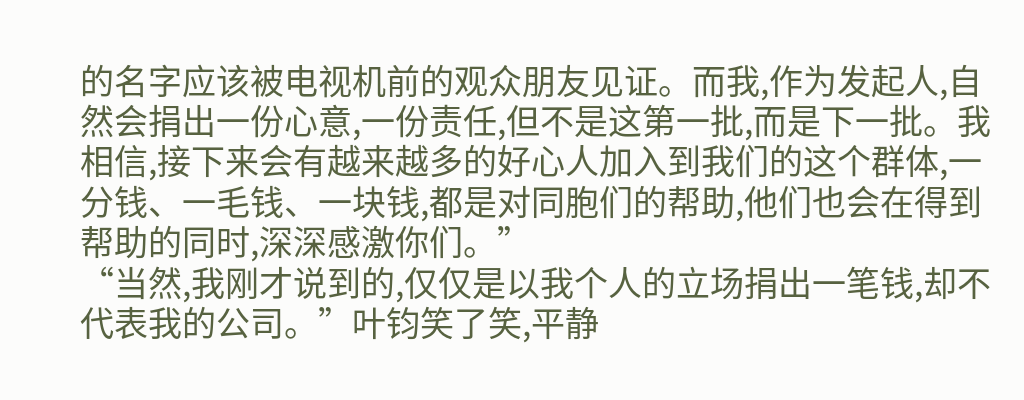的名字应该被电视机前的观众朋友见证。而我,作为发起人,自然会捐出一份心意,一份责任,但不是这第一批,而是下一批。我相信,接下来会有越来越多的好心人加入到我们的这个群体,一分钱、一毛钱、一块钱,都是对同胞们的帮助,他们也会在得到帮助的同时,深深感激你们。”
“当然,我刚才说到的,仅仅是以我个人的立场捐出一笔钱,却不代表我的公司。”叶钧笑了笑,平静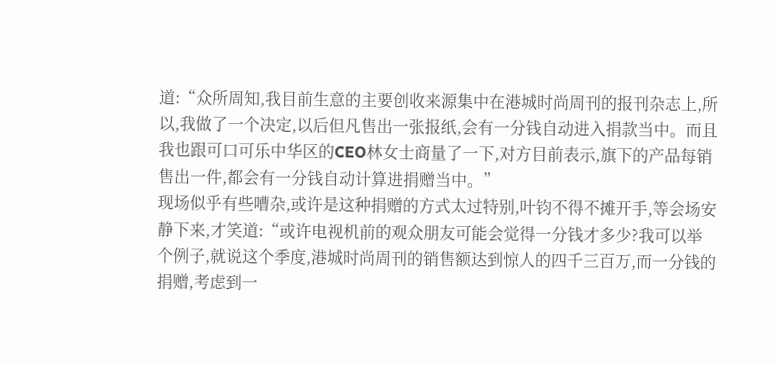道:“众所周知,我目前生意的主要创收来源集中在港城时尚周刊的报刊杂志上,所以,我做了一个决定,以后但凡售出一张报纸,会有一分钱自动进入捐款当中。而且我也跟可口可乐中华区的CEO林女士商量了一下,对方目前表示,旗下的产品每销售出一件,都会有一分钱自动计算进捐赠当中。”
现场似乎有些嘈杂,或许是这种捐赠的方式太过特别,叶钧不得不摊开手,等会场安静下来,才笑道:“或许电视机前的观众朋友可能会觉得一分钱才多少?我可以举个例子,就说这个季度,港城时尚周刊的销售额达到惊人的四千三百万,而一分钱的捐赠,考虑到一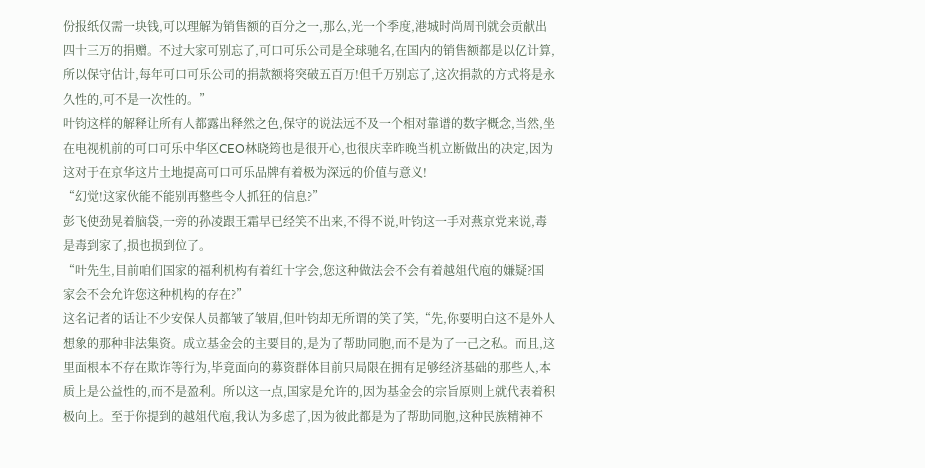份报纸仅需一块钱,可以理解为销售额的百分之一,那么,光一个季度,港城时尚周刊就会贡献出四十三万的捐赠。不过大家可别忘了,可口可乐公司是全球驰名,在国内的销售额都是以亿计算,所以保守估计,每年可口可乐公司的捐款额将突破五百万!但千万别忘了,这次捐款的方式将是永久性的,可不是一次性的。”
叶钧这样的解释让所有人都露出释然之色,保守的说法远不及一个相对靠谱的数字概念,当然,坐在电视机前的可口可乐中华区CEO林晓筠也是很开心,也很庆幸昨晚当机立断做出的决定,因为这对于在京华这片土地提高可口可乐品牌有着极为深远的价值与意义!
“幻觉!这家伙能不能别再整些令人抓狂的信息?”
彭飞使劲晃着脑袋,一旁的孙凌跟王霜早已经笑不出来,不得不说,叶钧这一手对燕京党来说,毒是毒到家了,损也损到位了。
“叶先生,目前咱们国家的福利机构有着红十字会,您这种做法会不会有着越俎代庖的嫌疑?国家会不会允许您这种机构的存在?”
这名记者的话让不少安保人员都皱了皱眉,但叶钧却无所谓的笑了笑,“先,你要明白这不是外人想象的那种非法集资。成立基金会的主要目的,是为了帮助同胞,而不是为了一己之私。而且,这里面根本不存在欺诈等行为,毕竟面向的募资群体目前只局限在拥有足够经济基础的那些人,本质上是公益性的,而不是盈利。所以这一点,国家是允许的,因为基金会的宗旨原则上就代表着积极向上。至于你提到的越俎代庖,我认为多虑了,因为彼此都是为了帮助同胞,这种民族精神不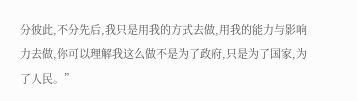分彼此,不分先后,我只是用我的方式去做,用我的能力与影响力去做,你可以理解我这么做不是为了政府,只是为了国家,为了人民。”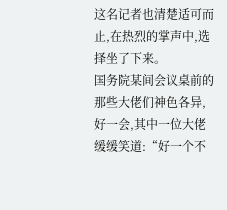这名记者也清楚适可而止,在热烈的掌声中,选择坐了下来。
国务院某间会议桌前的那些大佬们神色各异,好一会,其中一位大佬缓缓笑道:“好一个不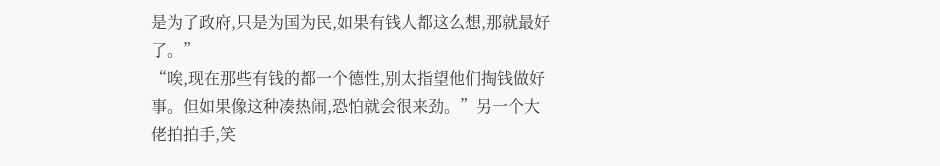是为了政府,只是为国为民,如果有钱人都这么想,那就最好了。”
“唉,现在那些有钱的都一个德性,别太指望他们掏钱做好事。但如果像这种凑热闹,恐怕就会很来劲。”另一个大佬拍拍手,笑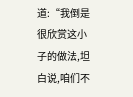道:“我倒是很欣赏这小子的做法,坦白说,咱们不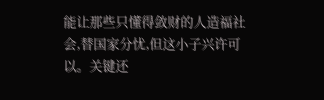能让那些只懂得敛财的人造福社会,替国家分忧,但这小子兴许可以。关键还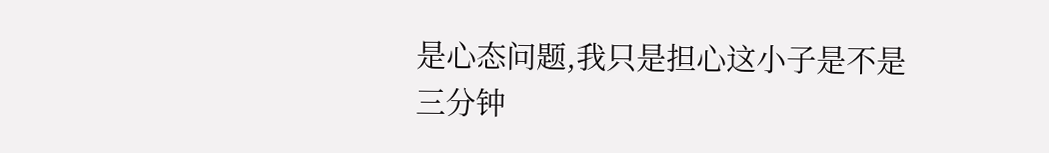是心态问题,我只是担心这小子是不是三分钟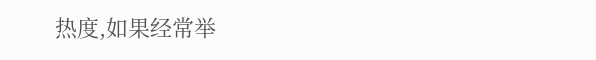热度,如果经常举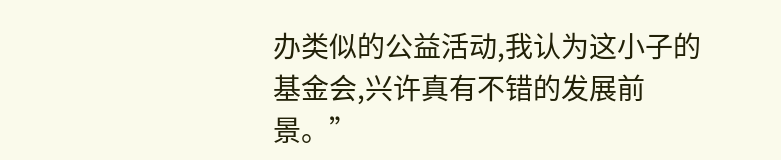办类似的公益活动,我认为这小子的基金会,兴许真有不错的发展前景。”